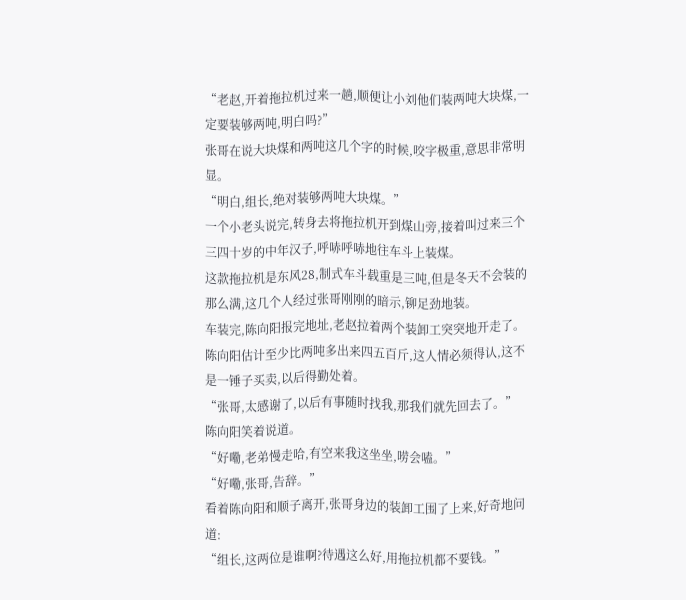“老赵,开着拖拉机过来一趟,顺便让小刘他们装两吨大块煤,一定要装够两吨,明白吗?”
张哥在说大块煤和两吨这几个字的时候,咬字极重,意思非常明显。
“明白,组长,绝对装够两吨大块煤。”
一个小老头说完,转身去将拖拉机开到煤山旁,接着叫过来三个三四十岁的中年汉子,呼哧呼哧地往车斗上装煤。
这款拖拉机是东风28,制式车斗载重是三吨,但是冬天不会装的那么满,这几个人经过张哥刚刚的暗示,铆足劲地装。
车装完,陈向阳报完地址,老赵拉着两个装卸工突突地开走了。
陈向阳估计至少比两吨多出来四五百斤,这人情必须得认,这不是一锤子买卖,以后得勤处着。
“张哥,太感谢了,以后有事随时找我,那我们就先回去了。”
陈向阳笑着说道。
“好嘞,老弟慢走哈,有空来我这坐坐,唠会嗑。”
“好嘞,张哥,告辞。”
看着陈向阳和顺子离开,张哥身边的装卸工围了上来,好奇地问道:
“组长,这两位是谁啊?待遇这么好,用拖拉机都不要钱。”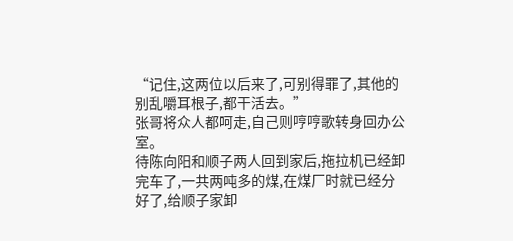“记住,这两位以后来了,可别得罪了,其他的别乱嚼耳根子,都干活去。”
张哥将众人都呵走,自己则哼哼歌转身回办公室。
待陈向阳和顺子两人回到家后,拖拉机已经卸完车了,一共两吨多的煤,在煤厂时就已经分好了,给顺子家卸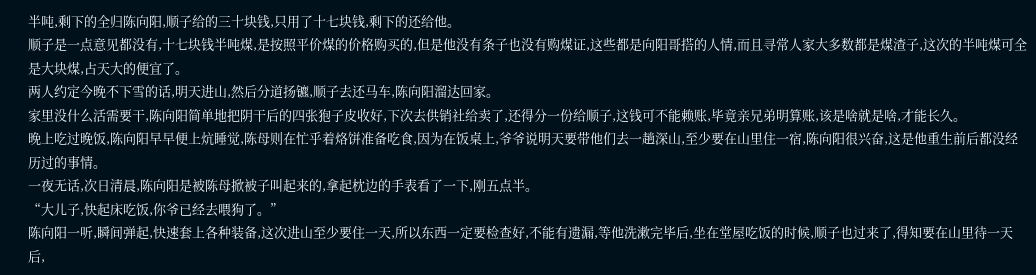半吨,剩下的全归陈向阳,顺子给的三十块钱,只用了十七块钱,剩下的还给他。
顺子是一点意见都没有,十七块钱半吨煤,是按照平价煤的价格购买的,但是他没有条子也没有购煤证,这些都是向阳哥搭的人情,而且寻常人家大多数都是煤渣子,这次的半吨煤可全是大块煤,占天大的便宜了。
两人约定今晚不下雪的话,明天进山,然后分道扬镳,顺子去还马车,陈向阳溜达回家。
家里没什么活需要干,陈向阳简单地把阴干后的四张狍子皮收好,下次去供销社给卖了,还得分一份给顺子,这钱可不能赖账,毕竟亲兄弟明算账,该是啥就是啥,才能长久。
晚上吃过晚饭,陈向阳早早便上炕睡觉,陈母则在忙乎着烙饼准备吃食,因为在饭桌上,爷爷说明天要带他们去一趟深山,至少要在山里住一宿,陈向阳很兴奋,这是他重生前后都没经历过的事情。
一夜无话,次日清晨,陈向阳是被陈母掀被子叫起来的,拿起枕边的手表看了一下,刚五点半。
“大儿子,快起床吃饭,你爷已经去喂狗了。”
陈向阳一听,瞬间弹起,快速套上各种装备,这次进山至少要住一天,所以东西一定要检查好,不能有遗漏,等他洗漱完毕后,坐在堂屋吃饭的时候,顺子也过来了,得知要在山里待一天后,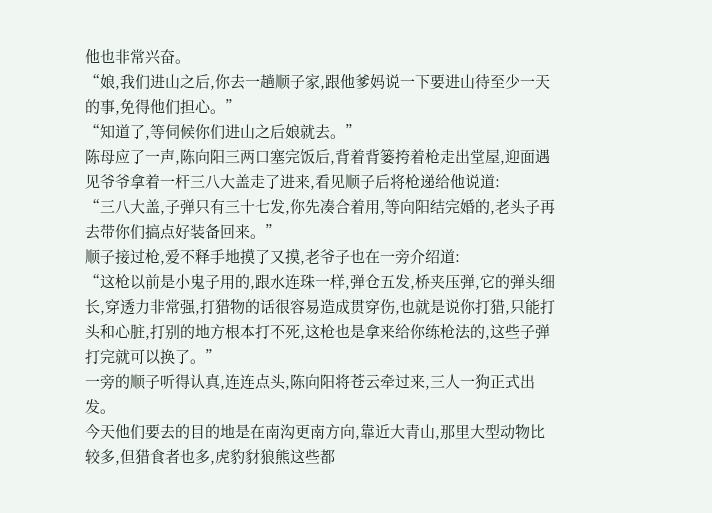他也非常兴奋。
“娘,我们进山之后,你去一趟顺子家,跟他爹妈说一下要进山待至少一天的事,免得他们担心。”
“知道了,等伺候你们进山之后娘就去。”
陈母应了一声,陈向阳三两口塞完饭后,背着背篓挎着枪走出堂屋,迎面遇见爷爷拿着一杆三八大盖走了进来,看见顺子后将枪递给他说道:
“三八大盖,子弹只有三十七发,你先凑合着用,等向阳结完婚的,老头子再去带你们搞点好装备回来。”
顺子接过枪,爱不释手地摸了又摸,老爷子也在一旁介绍道:
“这枪以前是小鬼子用的,跟水连珠一样,弹仓五发,桥夹压弹,它的弹头细长,穿透力非常强,打猎物的话很容易造成贯穿伤,也就是说你打猎,只能打头和心脏,打别的地方根本打不死,这枪也是拿来给你练枪法的,这些子弹打完就可以换了。”
一旁的顺子听得认真,连连点头,陈向阳将苍云牵过来,三人一狗正式出发。
今天他们要去的目的地是在南沟更南方向,靠近大青山,那里大型动物比较多,但猎食者也多,虎豹豺狼熊这些都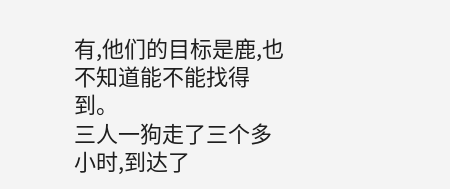有,他们的目标是鹿,也不知道能不能找得到。
三人一狗走了三个多小时,到达了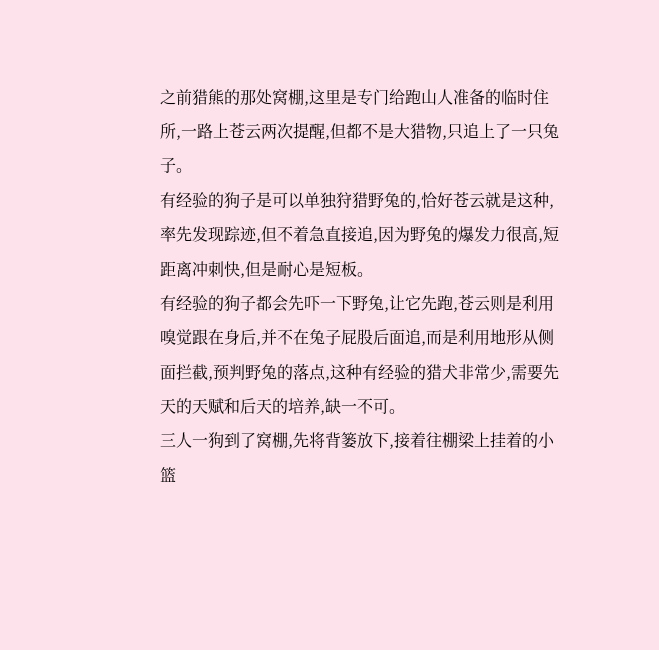之前猎熊的那处窝棚,这里是专门给跑山人准备的临时住所,一路上苍云两次提醒,但都不是大猎物,只追上了一只兔子。
有经验的狗子是可以单独狩猎野兔的,恰好苍云就是这种,率先发现踪迹,但不着急直接追,因为野兔的爆发力很高,短距离冲刺快,但是耐心是短板。
有经验的狗子都会先吓一下野兔,让它先跑,苍云则是利用嗅觉跟在身后,并不在兔子屁股后面追,而是利用地形从侧面拦截,预判野兔的落点,这种有经验的猎犬非常少,需要先天的天赋和后天的培养,缺一不可。
三人一狗到了窝棚,先将背篓放下,接着往棚梁上挂着的小篮